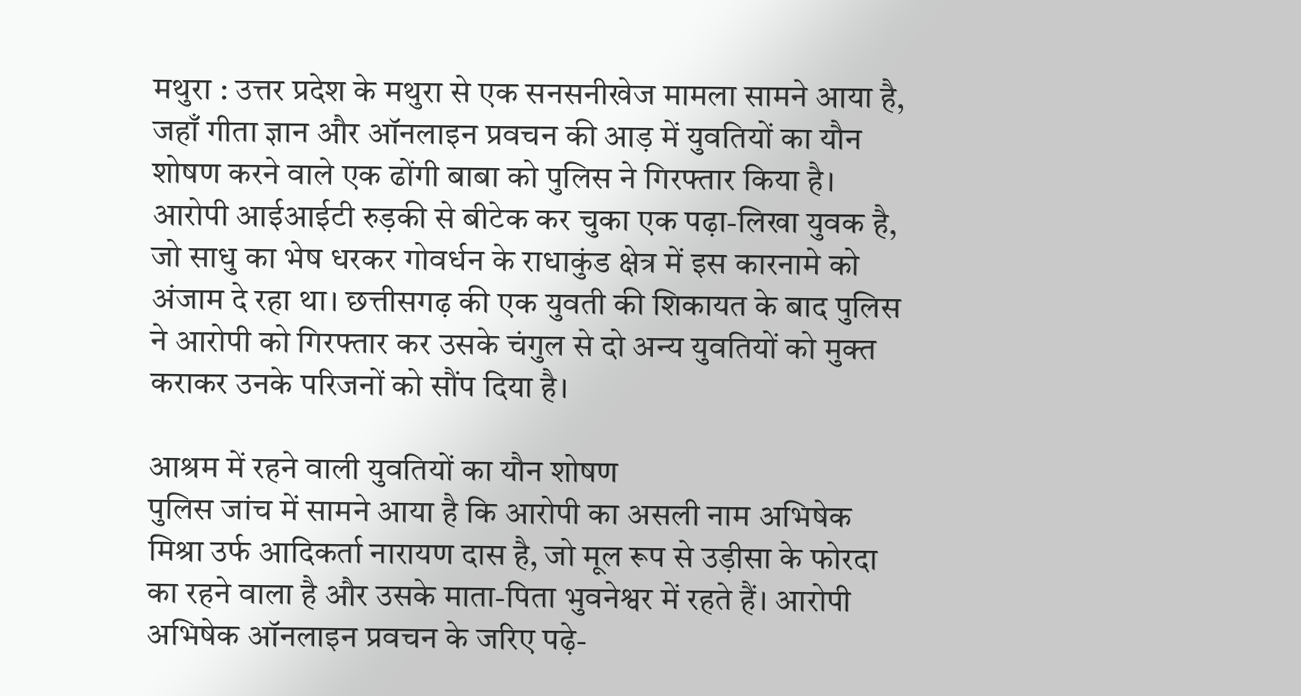मथुरा : उत्तर प्रदेश के मथुरा से एक सनसनीखेज मामला सामने आया है, जहाँ गीता ज्ञान और ऑनलाइन प्रवचन की आड़ में युवतियों का यौन शोषण करने वाले एक ढोंगी बाबा को पुलिस ने गिरफ्तार किया है। आरोपी आईआईटी रुड़की से बीटेक कर चुका एक पढ़ा-लिखा युवक है, जो साधु का भेष धरकर गोवर्धन के राधाकुंड क्षेत्र में इस कारनामे को अंजाम दे रहा था। छत्तीसगढ़ की एक युवती की शिकायत के बाद पुलिस ने आरोपी को गिरफ्तार कर उसके चंगुल से दो अन्य युवतियों को मुक्त कराकर उनके परिजनों को सौंप दिया है।

आश्रम में रहने वाली युवतियों का यौन शोषण
पुलिस जांच में सामने आया है कि आरोपी का असली नाम अभिषेक मिश्रा उर्फ आदिकर्ता नारायण दास है, जो मूल रूप से उड़ीसा के फोरदा का रहने वाला है और उसके माता-पिता भुवनेश्वर में रहते हैं। आरोपी अभिषेक ऑनलाइन प्रवचन के जरिए पढ़े-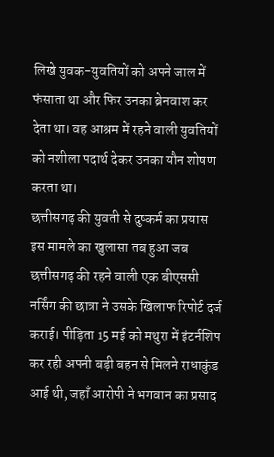लिखे युवक-युवतियों को अपने जाल में फंसाता था और फिर उनका ब्रेनवाश कर देता था। वह आश्रम में रहने वाली युवतियों को नशीला पदार्थ देकर उनका यौन शोषण करता था।
छत्तीसगढ़ की युवती से दुष्कर्म का प्रयास
इस मामले का खुलासा तब हुआ जब छत्तीसगढ़ की रहने वाली एक बीएससी नर्सिंग की छात्रा ने उसके खिलाफ रिपोर्ट दर्ज कराई। पीड़िता 15 मई को मथुरा में इंटर्नशिप कर रही अपनी बड़ी बहन से मिलने राधाकुंड आई थी, जहाँ आरोपी ने भगवान का प्रसाद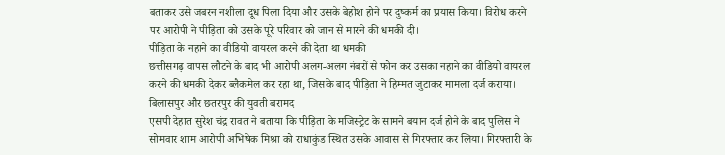बताकर उसे जबरन नशीला दूध पिला दिया और उसके बेहोश होने पर दुष्कर्म का प्रयास किया। विरोध करने पर आरोपी ने पीड़िता को उसके पूरे परिवार को जान से मारने की धमकी दी।
पीड़िता के नहाने का वीडियो वायरल करने की देता था धमकी
छत्तीसगढ़ वापस लौटने के बाद भी आरोपी अलग-अलग नंबरों से फोन कर उसका नहाने का वीडियो वायरल करने की धमकी देकर ब्लैकमेल कर रहा था, जिसके बाद पीड़िता ने हिम्मत जुटाकर मामला दर्ज कराया।
बिलासपुर और छतरपुर की युवती बरामद
एसपी देहात सुरेश चंद्र रावत ने बताया कि पीड़िता के मजिस्ट्रेट के सामने बयान दर्ज होने के बाद पुलिस ने सोमवार शाम आरोपी अभिषेक मिश्रा को राधाकुंड स्थित उसके आवास से गिरफ्तार कर लिया। गिरफ्तारी के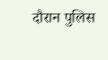दौरान पुलिस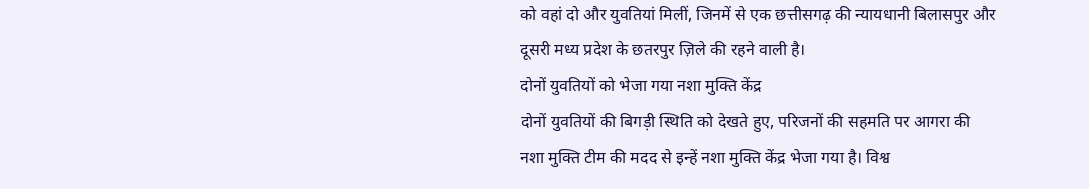को वहां दो और युवतियां मिलीं, जिनमें से एक छत्तीसगढ़ की न्यायधानी बिलासपुर और दूसरी मध्य प्रदेश के छतरपुर ज़िले की रहने वाली है।
दोनों युवतियों को भेजा गया नशा मुक्ति केंद्र
दोनों युवतियों की बिगड़ी स्थिति को देखते हुए, परिजनों की सहमति पर आगरा की नशा मुक्ति टीम की मदद से इन्हें नशा मुक्ति केंद्र भेजा गया है। विश्व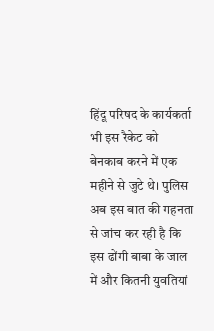हिंदू परिषद के कार्यकर्ता भी इस रैकेट को बेनकाब करने में एक महीने से जुटे थे। पुलिस अब इस बात की गहनता से जांच कर रही है कि इस ढोंगी बाबा के जाल में और कितनी युवतियां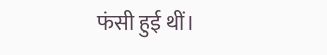फंसी हुई थीं।